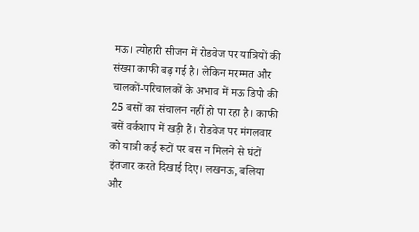मऊ। त्योहारी सीजन में रोडवेज पर यात्रियों की संख्या काफी बढ़ गई है। लेकिन मरम्मत और चालकों-परिचालकों के अभाव में मऊ डिपो की 25 बसों का संचालन नहीं हो पा रहा है। काफी बसें वर्कशाप में खड़ी हैं। रोडवेज पर मंगलवार को यात्री कई रूटों पर बस न मिलने से घंटों इंतजार करते दिखाई दिए। लखनऊ, बलिया और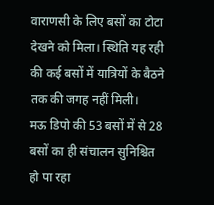वाराणसी के लिए बसों का टोटा देखने को मिला। स्थिति यह रही की कई बसों में यात्रियों के बैठने तक की जगह नहीं मिली।
मऊ डिपो की 53 बसों में से 28 बसों का ही संचालन सुनिश्चित हो पा रहा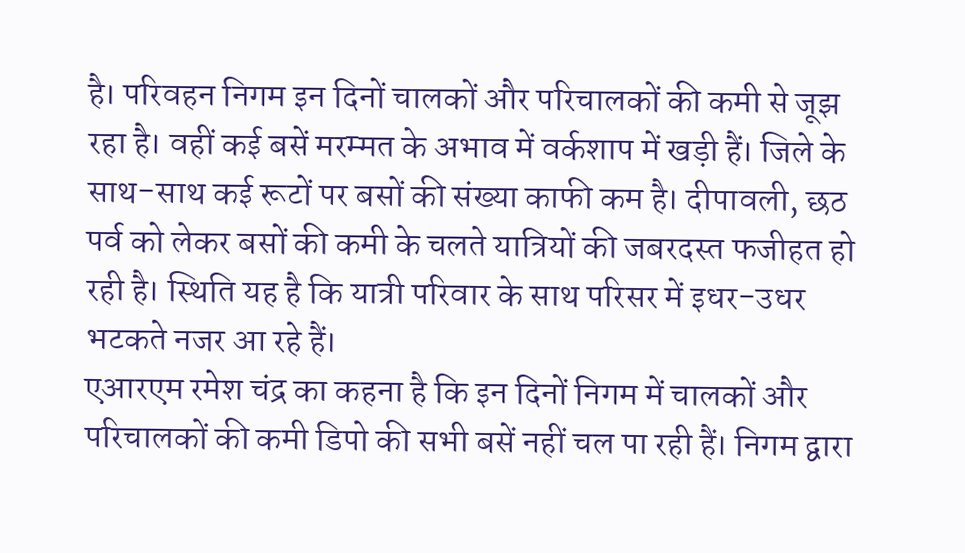है। परिवहन निगम इन दिनों चालकों और परिचालकों की कमी से जूझ रहा है। वहीं कई बसें मरम्मत के अभाव में वर्कशाप में खड़ी हैं। जिले के साथ-साथ कई रूटों पर बसों की संख्या काफी कम है। दीपावली, छठ पर्व को लेकर बसों की कमी के चलते यात्रियों की जबरदस्त फजीहत हो रही है। स्थिति यह है कि यात्री परिवार के साथ परिसर में इधर-उधर भटकते नजर आ रहे हैं।
एआरएम रमेश चंद्र का कहना है कि इन दिनों निगम में चालकों और परिचालकों की कमी डिपो की सभी बसें नहीं चल पा रही हैं। निगम द्वारा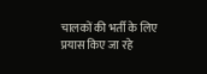चालकों की भर्ती के लिए प्रयास किए जा रहे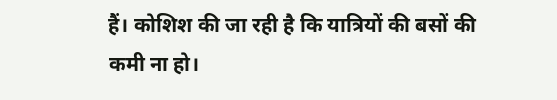हैं। कोशिश की जा रही है कि यात्रियों की बसों की कमी ना हो।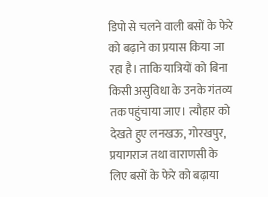डिपो से चलने वाली बसों के फेरे को बढ़ाने का प्रयास किया जा रहा है। ताकि यात्रियों को बिना किसी असुविधा के उनके गंतव्य तक पहुंचाया जाए। त्यौहार को देखते हुए लनखऊ, गोरखपुर, प्रयागराज तथा वाराणसी के लिए बसों के फेरे को बढ़ाया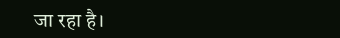जा रहा है।